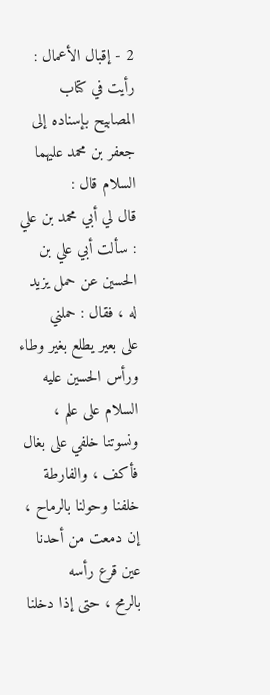2 - إقبال الأعمال : رأيت في كتاب المصابيح بإسناده إلى جعفر بن محمد عليهما السلام قال :
قال لي أبي محمد بن علي : سألت أبي علي بن الحسين عن حمل يزيد له ، فقال : حملني
على بعير يطلع بغير وطاء ورأس الحسين عليه السلام على علم ، ونسوتنا خلفي على بغال
فأكف ، والفارطة خلفنا وحولنا بالرماح ، إن دمعت من أحدنا عين قرع رأسه
بالرمح ، حتى إذا دخلنا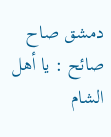دمشق صاح صائح : يا أهل الشام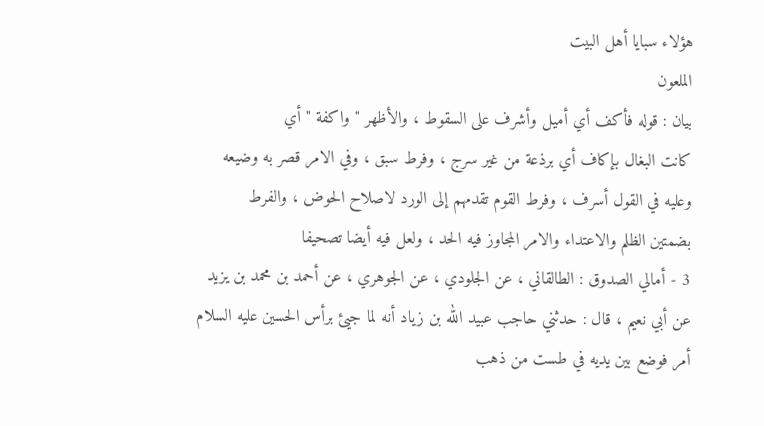هؤلاء سبايا أهل البيت
الملعون
بيان : قوله فأكف أي أميل وأشرف على السقوط ، والأظهر " واكفة " أي
كانت البغال بإكاف أي برذعة من غير سرج ، وفرط سبق ، وفي الامر قصر به وضيعه
وعليه في القول أسرف ، وفرط القوم تقدمهم إلى الورد لاصلاح الحوض ، والفرط
بضمتين الظلم والاعتداء والامر المجاوز فيه الحد ، ولعل فيه أيضا تصحيفا
3 - أمالي الصدوق : الطالقاني ، عن الجلودي ، عن الجوهري ، عن أحمد بن محمد بن يزيد
عن أبي نعيم ، قال : حدثني حاجب عبيد الله بن زياد أنه لما جيئ برأس الحسين عليه السلام
أمر فوضع بين يديه في طست من ذهب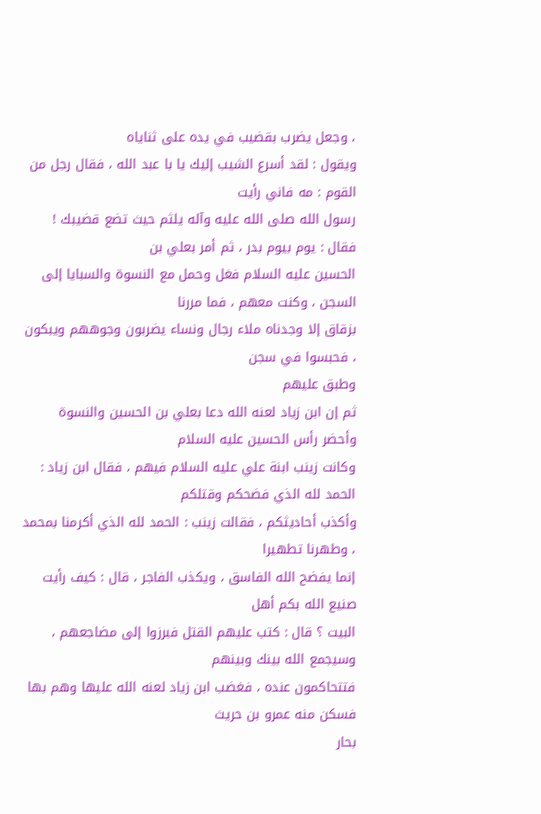، وجعل يضرب بقضيب في يده على ثناياه
ويقول : لقد أسرع الشيب إليك يا با عبد الله ، فقال رجل من القوم : مه فاني رأيت
رسول الله صلى الله عليه وآله يلثم حيث تضع قضيبك ! فقال : يوم بيوم بدر ، ثم أمر بعلي بن
الحسين عليه السلام فغل وحمل مع النسوة والسبايا إلى السجن ، وكنت معهم ، فما مررنا
بزقاق إلا وجدناه ملاء رجال ونساء يضربون وجوههم ويبكون ، فحبسوا في سجن
وطبق عليهم
ثم إن ابن زياد لعنه الله دعا بعلي بن الحسين والنسوة وأحضر رأس الحسين عليه السلام
وكانت زينب ابنة علي عليه السلام فيهم ، فقال ابن زياد : الحمد لله الذي فضحكم وقتلكم
وأكذب أحاديثكم ، فقالت زينب : الحمد لله الذي أكرمنا بمحمد ، وطهرنا تطهيرا
إنما يفضح الله الفاسق ، ويكذب الفاجر ، قال : كيف رأيت صنيع الله بكم أهل
البيت ؟ قال : كتب عليهم القتل فبرزوا إلى مضاجعهم ، وسيجمع الله بينك وبينهم
فتتحاكمون عنده ، فغضب ابن زياد لعنه الله عليها وهم بها فسكن منه عمرو بن حريث
بحار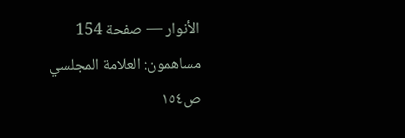الأنوار — صفحة 154
مساهمون: العلامة المجلسي
ص١٥٤